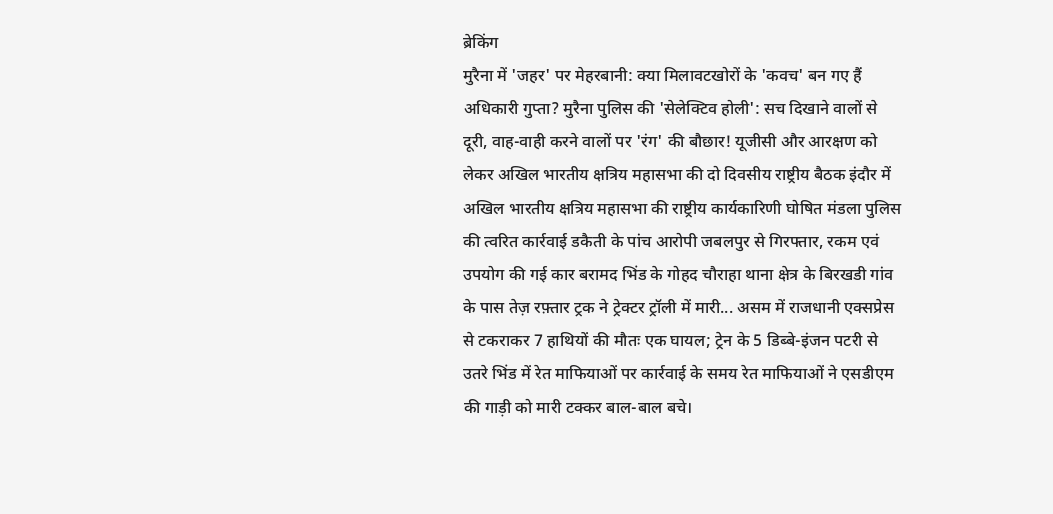ब्रेकिंग
मुरैना में 'जहर' पर मेहरबानी: क्या मिलावटखोरों के 'कवच' बन गए हैं अधिकारी गुप्ता? मुरैना पुलिस की 'सेलेक्टिव होली': सच दिखाने वालों से दूरी, वाह-वाही करने वालों पर 'रंग' की बौछार! यूजीसी और आरक्षण को लेकर अखिल भारतीय क्षत्रिय महासभा की दो दिवसीय राष्ट्रीय बैठक इंदौर में अखिल भारतीय क्षत्रिय महासभा की राष्ट्रीय कार्यकारिणी घोषित मंडला पुलिस की त्वरित कार्रवाई डकैती के पांच आरोपी जबलपुर से गिरफ्तार, रकम एवं उपयोग की गई कार बरामद भिंड के गोहद चौराहा थाना क्षेत्र के बिरखडी गांव के पास तेज़ रफ़्तार ट्रक ने ट्रेक्टर ट्रॉली में मारी... असम में राजधानी एक्सप्रेस से टकराकर 7 हाथियों की मौतः एक घायल; ट्रेन के 5 डिब्बे-इंजन पटरी से उतरे भिंड में रेत माफियाओं पर कार्रवाई के समय रेत माफियाओं ने एसडीएम की गाड़ी को मारी टक्कर बाल-बाल बचे।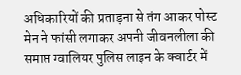अधिकारियों की प्रताड़ना से तंग आकर पोस्ट मेन ने फांसी लगाकर अपनी जीवनलीला की समाप्त ग्वालियर पुलिस लाइन के क्वार्टर में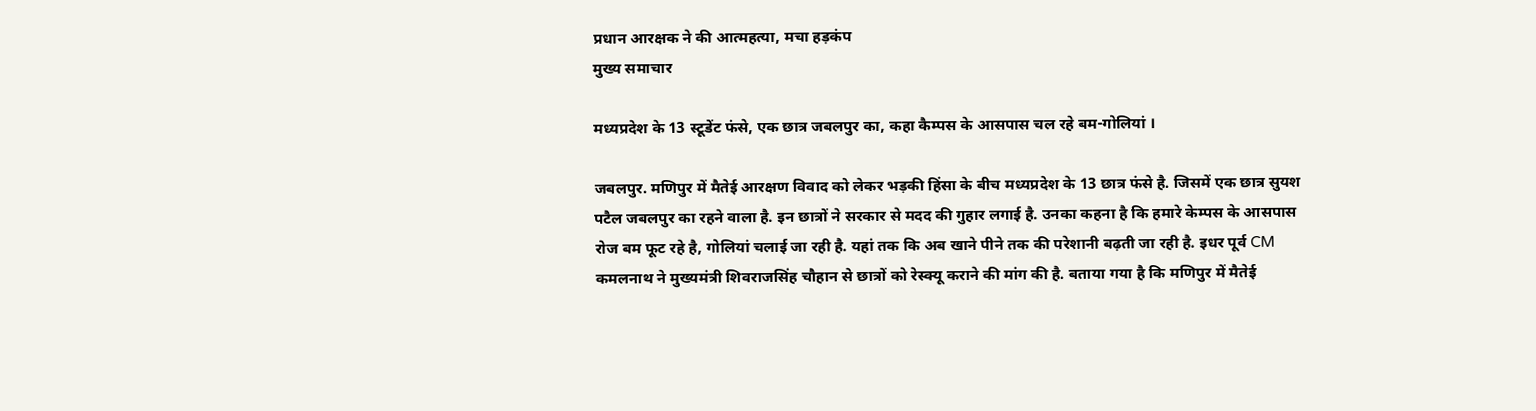प्रधान आरक्षक ने की आत्महत्या, मचा हड़कंप
मुख्य समाचार

मध्यप्रदेश के 13 स्टूडेंट फंसे, एक छात्र जबलपुर का, कहा कैम्पस के आसपास चल रहे बम-गोलियां ।

जबलपुर. मणिपुर में मैतेई आरक्षण विवाद को लेकर भड़की हिंसा के बीच मध्यप्रदेश के 13 छात्र फंसे है. जिसमें एक छात्र सुयश पटैल जबलपुर का रहने वाला है. इन छात्रों ने सरकार से मदद की गुहार लगाई है. उनका कहना है कि हमारे केम्पस के आसपास रोज बम फूट रहे है, गोलियां चलाई जा रही है. यहां तक कि अब खाने पीने तक की परेशानी बढ़ती जा रही है. इधर पूर्व CM कमलनाथ ने मुख्यमंत्री शिवराजसिंह चौहान से छात्रों को रेस्क्यू कराने की मांग की है. बताया गया है कि मणिपुर में मैतेई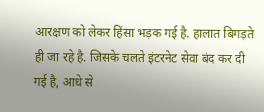आरक्षण को लेकर हिंसा भड़क गई है. हालात बिगड़ते ही जा रहे है. जिसके चलते इंटरनेट सेवा बंद कर दी गई है, आधे से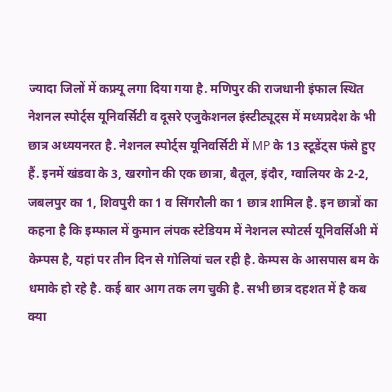ज्यादा जिलों में कफ्र्यू लगा दिया गया है. मणिपुर की राजधानी इंफाल स्थित नेशनल स्पोर्ट्स यूनिवर्सिटी व दूसरे एजुकेशनल इंस्टीट्यूट्स में मध्यप्रदेश के भी छात्र अध्ययनरत है. नेशनल स्पोर्ट्स यूनिवर्सिटी में MP के 13 स्टूडेंट्स फंसे हुए हैं. इनमें खंडवा के 3, खरगोन की एक छात्रा, बैतूल, इंदौर, ग्वालियर के 2-2, जबलपुर का 1, शिवपुरी का 1 व सिंगरौली का 1 छात्र शामिल है. इन छात्रों का कहना है कि इम्फाल में कुमान लंपक स्टेडियम में नेशनल स्पोटर्स यूनिवर्सिअी में केम्पस है, यहां पर तीन दिन से गोलियां चल रही है. केम्पस के आसपास बम के धमाके हो रहे है. कई बार आग तक लग चुकी है. सभी छात्र दहशत में है कब क्या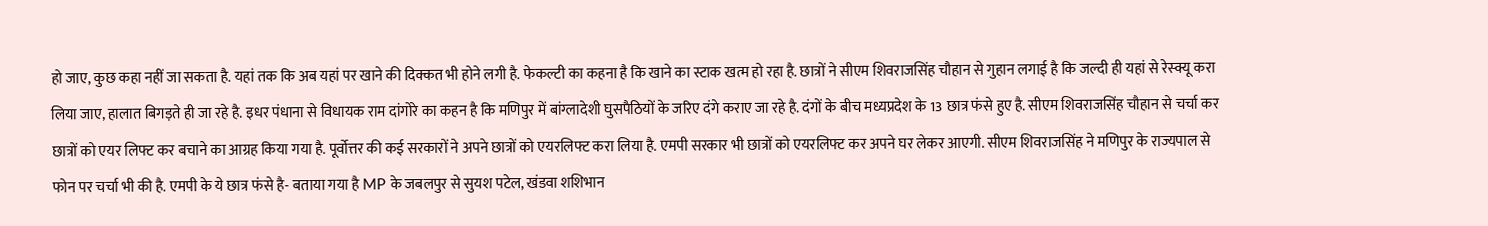हो जाए, कुछ कहा नहीं जा सकता है. यहां तक कि अब यहां पर खाने की दिक्कत भी होने लगी है. फेकल्टी का कहना है कि खाने का स्टाक खत्म हो रहा है. छात्रों ने सीएम शिवराजसिंह चौहान से गुहान लगाई है कि जल्दी ही यहां से रेस्क्यू करा लिया जाए, हालात बिगड़ते ही जा रहे है. इधर पंधाना से विधायक राम दांगोरे का कहन है कि मणिपुर में बांग्लादेशी घुसपैठियों के जरिए दंगे कराए जा रहे है. दंगों के बीच मध्यप्रदेश के 13 छात्र फंसे हुए है. सीएम शिवराजसिंह चौहान से चर्चा कर छात्रों को एयर लिफ्ट कर बचाने का आग्रह किया गया है. पूर्वोत्तर की कई सरकारों ने अपने छात्रों को एयरलिफ्ट करा लिया है. एमपी सरकार भी छात्रों को एयरलिफ्ट कर अपने घर लेकर आएगी. सीएम शिवराजसिंह ने मणिपुर के राज्यपाल से फोन पर चर्चा भी की है. एमपी के ये छात्र फंसे है- बताया गया है MP के जबलपुर से सुयश पटेल, खंडवा शशिभान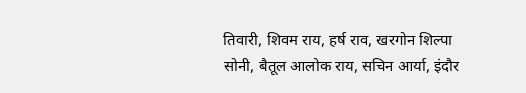तिवारी, शिवम राय, हर्ष राव, खरगोन शिल्पा सोनी, बैतूल आलोक राय, सचिन आर्या, इंदौर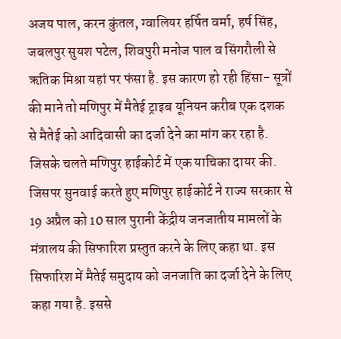अजय पाल, करन कुंतल, ग्वालियर हर्षित वर्मा, हर्ष सिंह, जबलपुर सुयश पटेल, शिवपुरी मनोज पाल व सिंगरौली से ऋतिक मिश्रा यहां पर फंसा है. इस कारण हो रही हिंसा- सूत्रों की माने तो मणिपुर में मैतेई ट्राइब यूनियन करीब एक दशक से मैतेई को आदिवासी का दर्जा देने का मांग कर रहा है. जिसके चलते मणिपुर हाईकोर्ट में एक याचिका दायर की. जिसपर सुनवाई करते हुए मणिपुर हाईकोर्ट ने राज्य सरकार से 19 अप्रैल को 10 साल पुरानी केंद्रीय जनजातीय मामलों के मंत्रालय की सिफारिश प्रस्तुत करने के लिए कहा था. इस सिफारिश में मैतेई समुदाय को जनजाति का दर्जा देने के लिए कहा गया है. इससे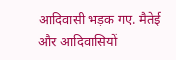आदिवासी भड़क गए. मैतेई और आदिवासियों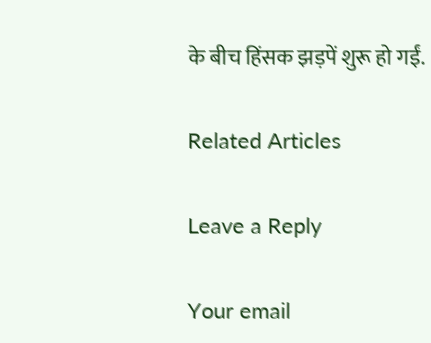के बीच हिंसक झड़पें शुरू हो गईं.

Related Articles

Leave a Reply

Your email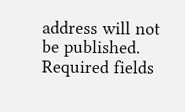address will not be published. Required fields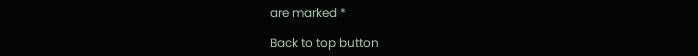are marked *

Back to top button